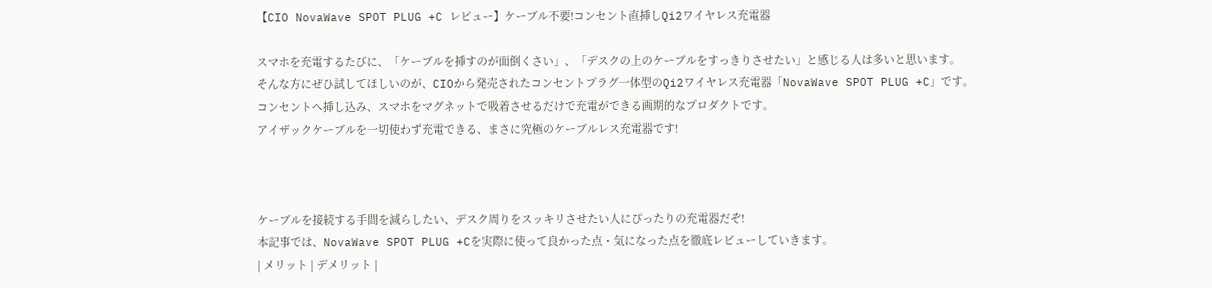【CIO NovaWave SPOT PLUG +C レビュー】ケーブル不要!コンセント直挿しQi2ワイヤレス充電器

スマホを充電するたびに、「ケーブルを挿すのが面倒くさい」、「デスクの上のケーブルをすっきりさせたい」と感じる人は多いと思います。
そんな方にぜひ試してほしいのが、CIOから発売されたコンセントプラグ一体型のQi2ワイヤレス充電器「NovaWave SPOT PLUG +C」です。
コンセントへ挿し込み、スマホをマグネットで吸着させるだけで充電ができる画期的なプロダクトです。
アイザックケーブルを一切使わず充電できる、まさに究極のケーブルレス充電器です!



ケーブルを接続する手間を減らしたい、デスク周りをスッキリさせたい人にぴったりの充電器だぞ!
本記事では、NovaWave SPOT PLUG +Cを実際に使って良かった点・気になった点を徹底レビューしていきます。
| メリット | デメリット |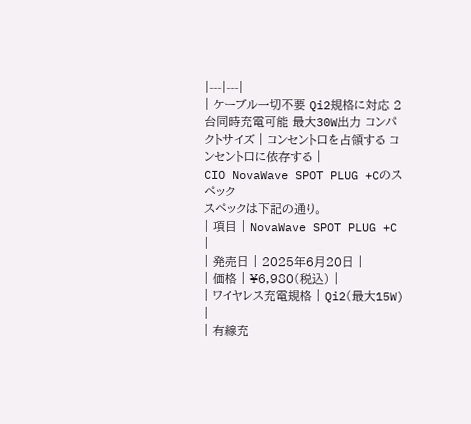|---|---|
| ケーブル一切不要 Qi2規格に対応 2台同時充電可能 最大30W出力 コンパクトサイズ | コンセント口を占領する コンセント口に依存する |
CIO NovaWave SPOT PLUG +Cのスペック
スペックは下記の通り。
| 項目 | NovaWave SPOT PLUG +C |
| 発売日 | 2025年6月20日 |
| 価格 | ¥6,980(税込) |
| ワイヤレス充電規格 | Qi2(最大15W) |
| 有線充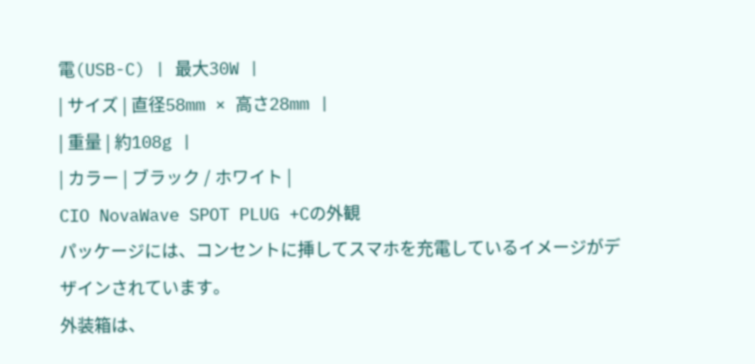電(USB-C) | 最大30W |
| サイズ | 直径58mm × 高さ28mm |
| 重量 | 約108g |
| カラー | ブラック / ホワイト |
CIO NovaWave SPOT PLUG +Cの外観
パッケージには、コンセントに挿してスマホを充電しているイメージがデザインされています。
外装箱は、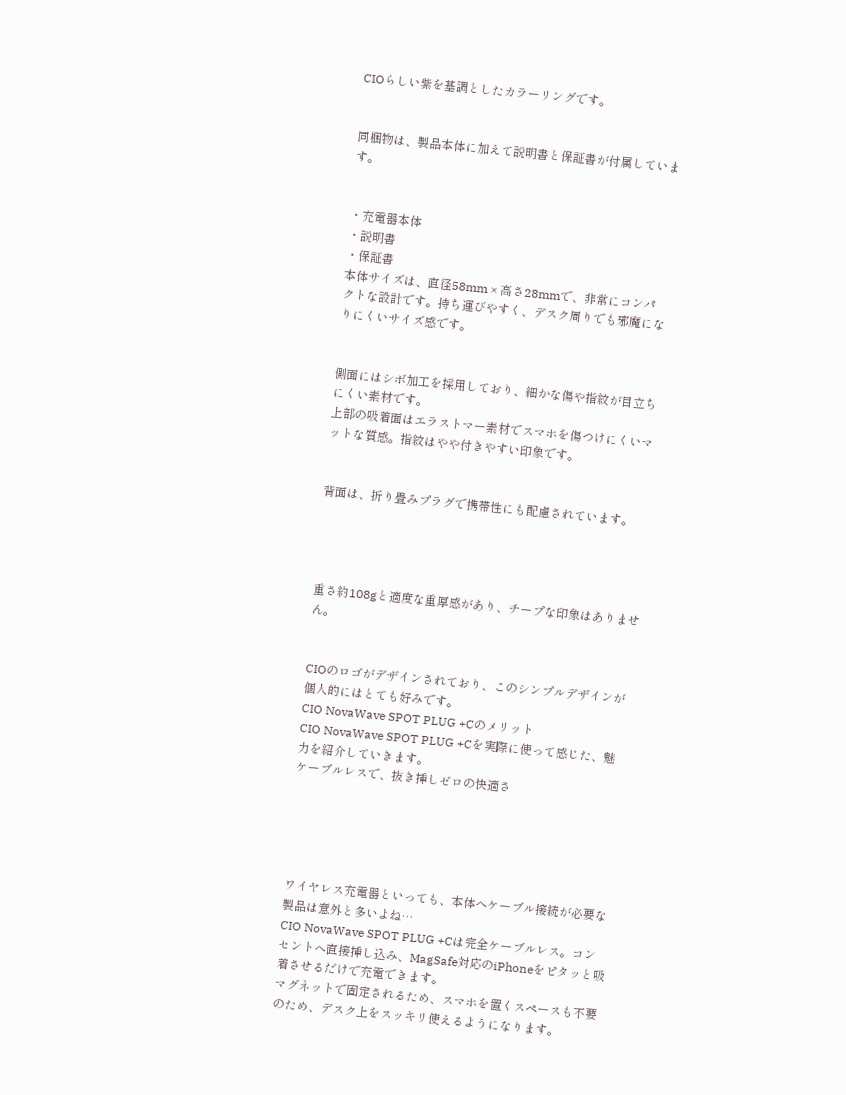CIOらしい紫を基調としたカラーリングです。


同梱物は、製品本体に加えて説明書と保証書が付属しています。


・充電器本体
・説明書
・保証書
本体サイズは、直径58mm × 高さ28mmで、非常にコンパクトな設計です。持ち運びやすく、デスク周りでも邪魔になりにくいサイズ感です。


側面にはシボ加工を採用しており、細かな傷や指紋が目立ちにくい素材です。
上部の吸着面はエラストマー素材でスマホを傷つけにくいマットな質感。指紋はやや付きやすい印象です。


背面は、折り畳みプラグで携帯性にも配慮されています。




重さ約108gと適度な重厚感があり、チープな印象はありません。


CIOのロゴがデザインされており、このシンプルデザインが個人的にはとても好みです。
CIO NovaWave SPOT PLUG +Cのメリット
CIO NovaWave SPOT PLUG +Cを実際に使って感じた、魅力を紹介していきます。
ケーブルレスで、抜き挿しゼロの快適さ





ワイヤレス充電器といっても、本体へケーブル接続が必要な製品は意外と多いよね…
CIO NovaWave SPOT PLUG +Cは完全ケーブルレス。コンセントへ直接挿し込み、MagSafe対応のiPhoneをピタッと吸着させるだけで充電できます。
マグネットで固定されるため、スマホを置くスペースも不要のため、デスク上をスッキリ使えるようになります。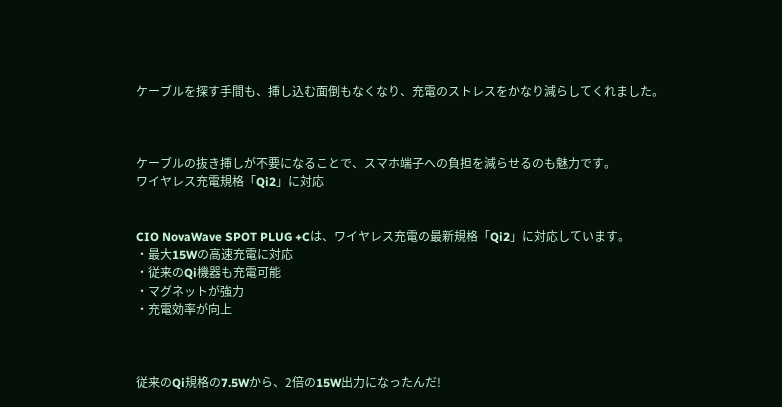ケーブルを探す手間も、挿し込む面倒もなくなり、充電のストレスをかなり減らしてくれました。



ケーブルの抜き挿しが不要になることで、スマホ端子への負担を減らせるのも魅力です。
ワイヤレス充電規格「Qi2」に対応


CIO NovaWave SPOT PLUG +Cは、ワイヤレス充電の最新規格「Qi2」に対応しています。
・最大15Wの高速充電に対応
・従来のQi機器も充電可能
・マグネットが強力
・充電効率が向上



従来のQi規格の7.5Wから、2倍の15W出力になったんだ!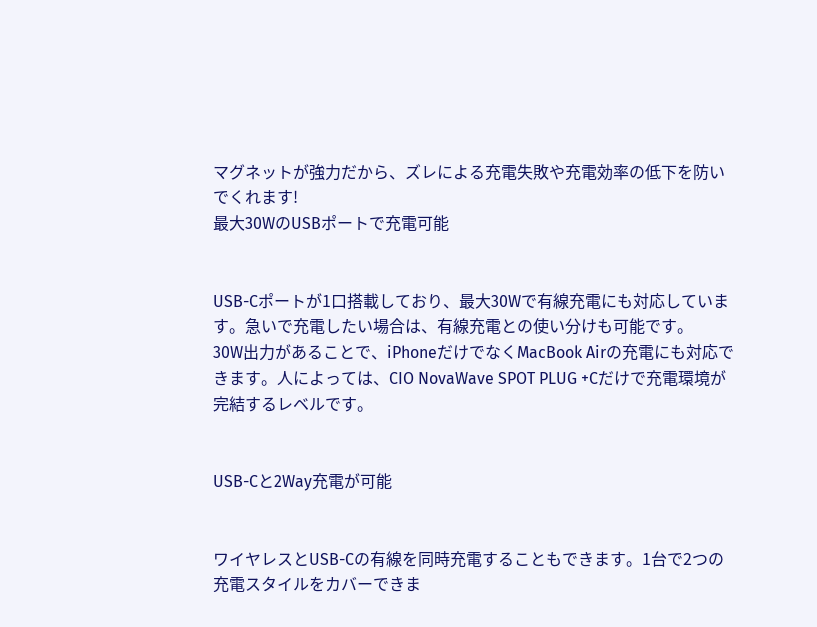マグネットが強力だから、ズレによる充電失敗や充電効率の低下を防いでくれます!
最大30WのUSBポートで充電可能


USB-Cポートが1口搭載しており、最大30Wで有線充電にも対応しています。急いで充電したい場合は、有線充電との使い分けも可能です。
30W出力があることで、iPhoneだけでなくMacBook Airの充電にも対応できます。人によっては、CIO NovaWave SPOT PLUG +Cだけで充電環境が完結するレベルです。


USB-Cと2Way充電が可能


ワイヤレスとUSB-Cの有線を同時充電することもできます。1台で2つの充電スタイルをカバーできま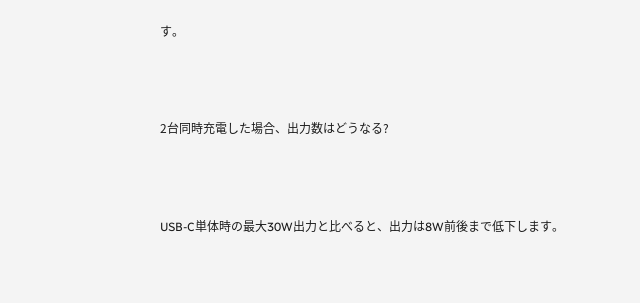す。



2台同時充電した場合、出力数はどうなる?



USB-C単体時の最大30W出力と比べると、出力は8W前後まで低下します。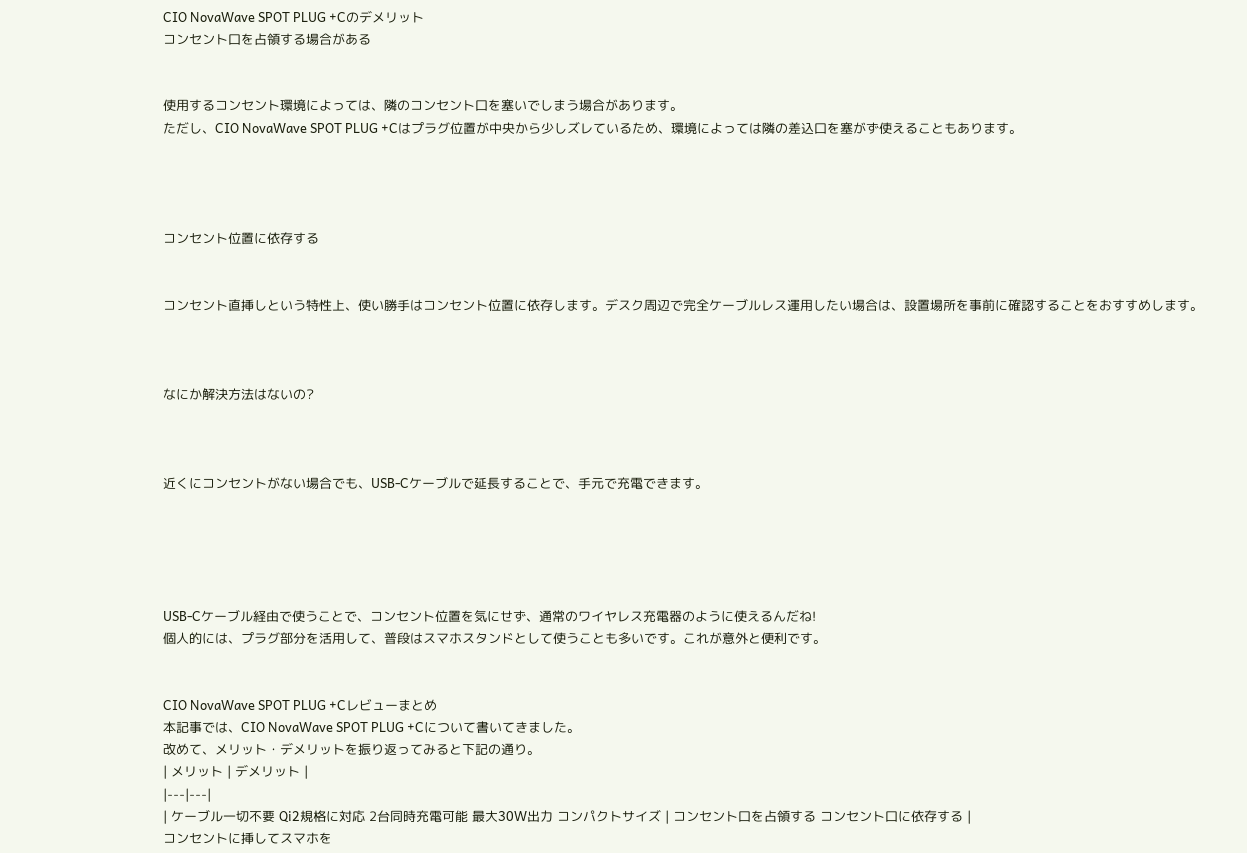CIO NovaWave SPOT PLUG +Cのデメリット
コンセント口を占領する場合がある


使用するコンセント環境によっては、隣のコンセント口を塞いでしまう場合があります。
ただし、CIO NovaWave SPOT PLUG +Cはプラグ位置が中央から少しズレているため、環境によっては隣の差込口を塞がず使えることもあります。




コンセント位置に依存する


コンセント直挿しという特性上、使い勝手はコンセント位置に依存します。デスク周辺で完全ケーブルレス運用したい場合は、設置場所を事前に確認することをおすすめします。



なにか解決方法はないの?



近くにコンセントがない場合でも、USB-Cケーブルで延長することで、手元で充電できます。





USB-Cケーブル経由で使うことで、コンセント位置を気にせず、通常のワイヤレス充電器のように使えるんだね!
個人的には、プラグ部分を活用して、普段はスマホスタンドとして使うことも多いです。これが意外と便利です。


CIO NovaWave SPOT PLUG +Cレビューまとめ
本記事では、CIO NovaWave SPOT PLUG +Cについて書いてきました。
改めて、メリット・デメリットを振り返ってみると下記の通り。
| メリット | デメリット |
|---|---|
| ケーブル一切不要 Qi2規格に対応 2台同時充電可能 最大30W出力 コンパクトサイズ | コンセント口を占領する コンセント口に依存する |
コンセントに挿してスマホを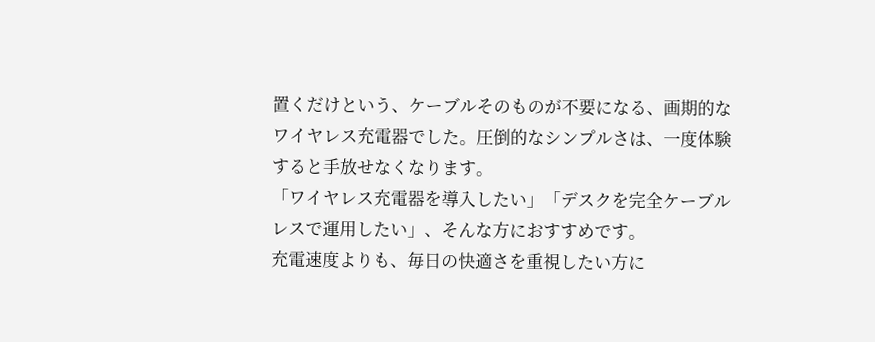置くだけという、ケーブルそのものが不要になる、画期的なワイヤレス充電器でした。圧倒的なシンプルさは、一度体験すると手放せなくなります。
「ワイヤレス充電器を導入したい」「デスクを完全ケーブルレスで運用したい」、そんな方におすすめです。
充電速度よりも、毎日の快適さを重視したい方に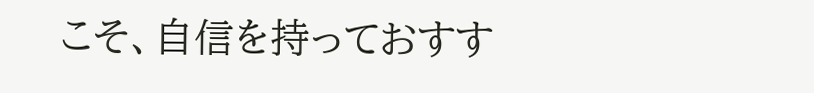こそ、自信を持っておすす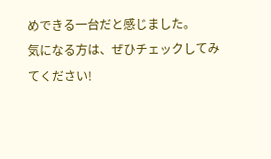めできる一台だと感じました。
気になる方は、ぜひチェックしてみてください!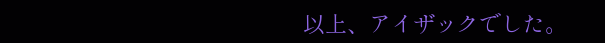以上、アイザックでした。